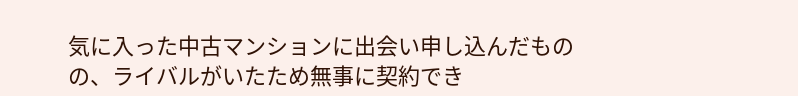気に入った中古マンションに出会い申し込んだものの、ライバルがいたため無事に契約でき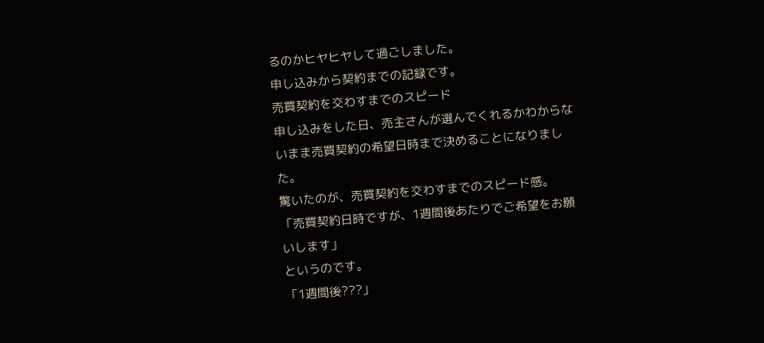るのかヒヤヒヤして過ごしました。
申し込みから契約までの記録です。
売買契約を交わすまでのスピード
申し込みをした日、売主さんが選んでくれるかわからないまま売買契約の希望日時まで決めることになりました。
驚いたのが、売買契約を交わすまでのスピード感。
「売買契約日時ですが、1週間後あたりでご希望をお願いします」
というのです。
「1週間後???」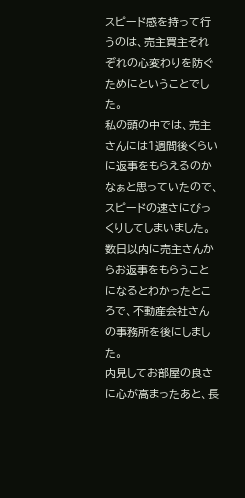スピード感を持って行うのは、売主買主それぞれの心変わりを防ぐためにということでした。
私の頭の中では、売主さんには1週間後くらいに返事をもらえるのかなぁと思っていたので、スピードの速さにびっくりしてしまいました。
数日以内に売主さんからお返事をもらうことになるとわかったところで、不動産会社さんの事務所を後にしました。
内見してお部屋の良さに心が高まったあと、長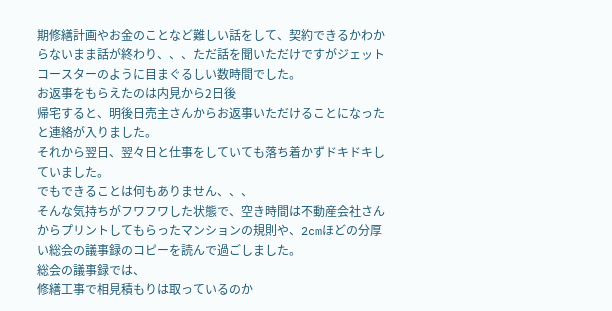期修繕計画やお金のことなど難しい話をして、契約できるかわからないまま話が終わり、、、ただ話を聞いただけですがジェットコースターのように目まぐるしい数時間でした。
お返事をもらえたのは内見から2日後
帰宅すると、明後日売主さんからお返事いただけることになったと連絡が入りました。
それから翌日、翌々日と仕事をしていても落ち着かずドキドキしていました。
でもできることは何もありません、、、
そんな気持ちがフワフワした状態で、空き時間は不動産会社さんからプリントしてもらったマンションの規則や、2cmほどの分厚い総会の議事録のコピーを読んで過ごしました。
総会の議事録では、
修繕工事で相見積もりは取っているのか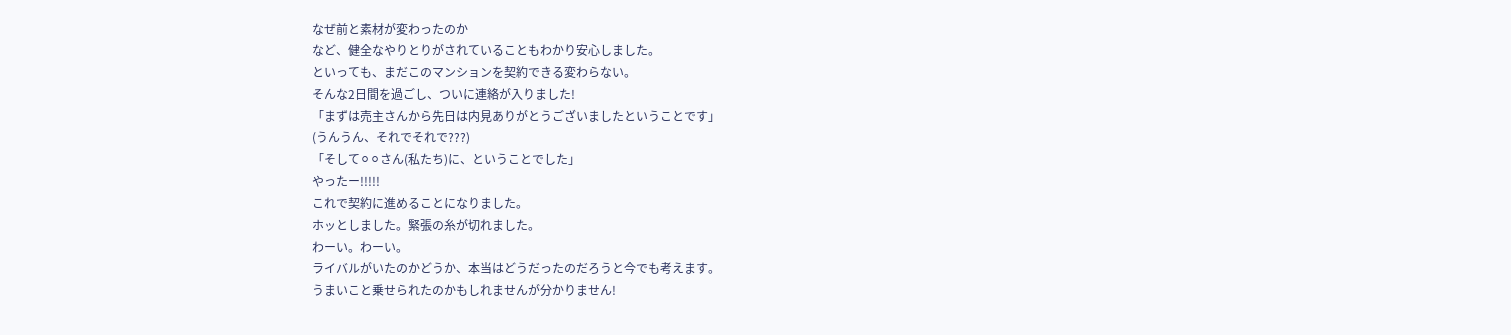なぜ前と素材が変わったのか
など、健全なやりとりがされていることもわかり安心しました。
といっても、まだこのマンションを契約できる変わらない。
そんな2日間を過ごし、ついに連絡が入りました!
「まずは売主さんから先日は内見ありがとうございましたということです」
(うんうん、それでそれで???)
「そして⚪⚪さん(私たち)に、ということでした」
やったー!!!!!
これで契約に進めることになりました。
ホッとしました。緊張の糸が切れました。
わーい。わーい。
ライバルがいたのかどうか、本当はどうだったのだろうと今でも考えます。
うまいこと乗せられたのかもしれませんが分かりません!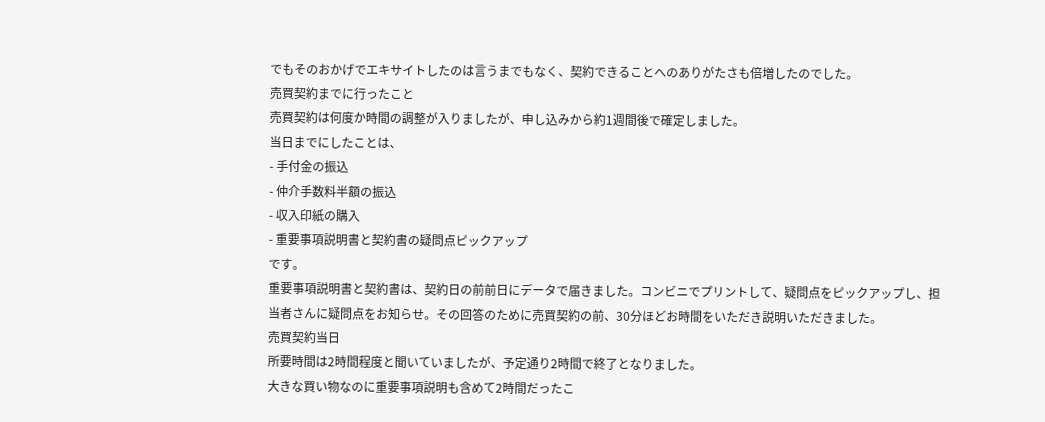でもそのおかげでエキサイトしたのは言うまでもなく、契約できることへのありがたさも倍増したのでした。
売買契約までに行ったこと
売買契約は何度か時間の調整が入りましたが、申し込みから約1週間後で確定しました。
当日までにしたことは、
- 手付金の振込
- 仲介手数料半額の振込
- 収入印紙の購入
- 重要事項説明書と契約書の疑問点ピックアップ
です。
重要事項説明書と契約書は、契約日の前前日にデータで届きました。コンビニでプリントして、疑問点をピックアップし、担当者さんに疑問点をお知らせ。その回答のために売買契約の前、30分ほどお時間をいただき説明いただきました。
売買契約当日
所要時間は2時間程度と聞いていましたが、予定通り2時間で終了となりました。
大きな買い物なのに重要事項説明も含めて2時間だったこ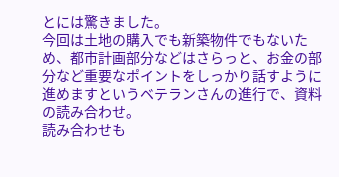とには驚きました。
今回は土地の購入でも新築物件でもないため、都市計画部分などはさらっと、お金の部分など重要なポイントをしっかり話すように進めますというベテランさんの進行で、資料の読み合わせ。
読み合わせも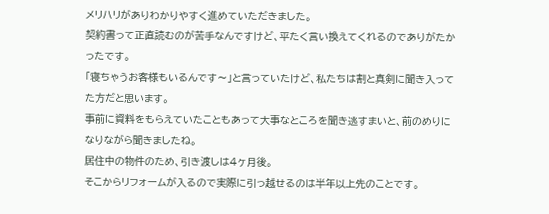メリハリがありわかりやすく進めていただきました。
契約書って正直読むのが苦手なんですけど、平たく言い換えてくれるのでありがたかったです。
「寝ちゃうお客様もいるんです〜」と言っていたけど、私たちは割と真剣に聞き入ってた方だと思います。
事前に資料をもらえていたこともあって大事なところを聞き逃すまいと、前のめりになりながら聞きましたね。
居住中の物件のため、引き渡しは4ヶ月後。
そこからリフォームが入るので実際に引っ越せるのは半年以上先のことです。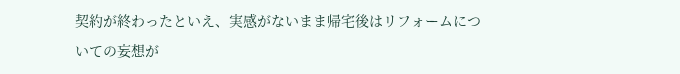契約が終わったといえ、実感がないまま帰宅後はリフォームについての妄想が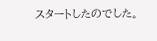スタートしたのでした。